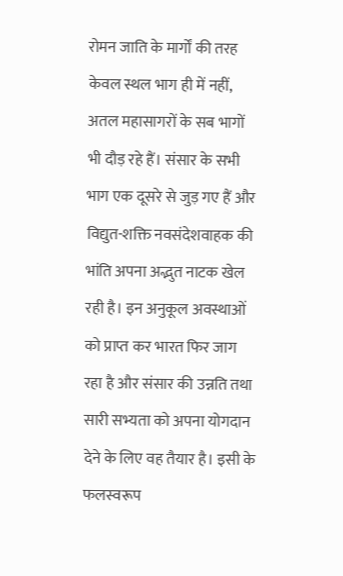रोमन जाति के मार्गों की तरह केवल स्थल भाग ही में नहीं, अतल महासागरों के सब भागों भी दौड़ रहे हैं। संसार के सभी भाग एक दूसरे से जुड़ गए हैं और विद्युत-शक्ति नवसंदेशवाहक की भांति अपना अद्भुत नाटक खेल रही है। इन अनुकूल अवस्थाओं को प्राप्त कर भारत फिर जाग रहा है और संसार की उन्नति तथा सारी सभ्यता को अपना योगदान देने के लिए वह तैयार है। इसी के फलस्वरूप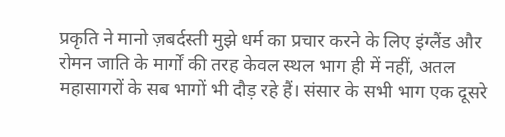प्रकृति ने मानो ज़बर्दस्ती मुझे धर्म का प्रचार करने के लिए इंग्लैंड और
रोमन जाति के मार्गों की तरह केवल स्थल भाग ही में नहीं, अतल महासागरों के सब भागों भी दौड़ रहे हैं। संसार के सभी भाग एक दूसरे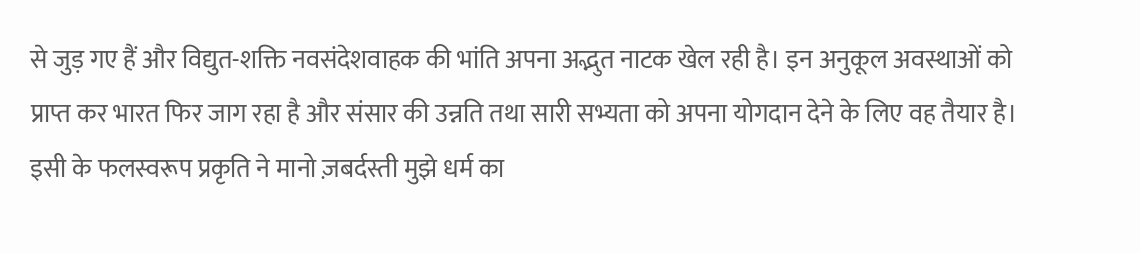से जुड़ गए हैं और विद्युत-शक्ति नवसंदेशवाहक की भांति अपना अद्भुत नाटक खेल रही है। इन अनुकूल अवस्थाओं को प्राप्त कर भारत फिर जाग रहा है और संसार की उन्नति तथा सारी सभ्यता को अपना योगदान देने के लिए वह तैयार है। इसी के फलस्वरूप प्रकृति ने मानो ज़बर्दस्ती मुझे धर्म का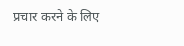प्रचार करने के लिए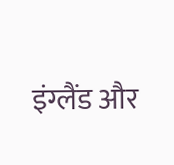इंग्लैंड और